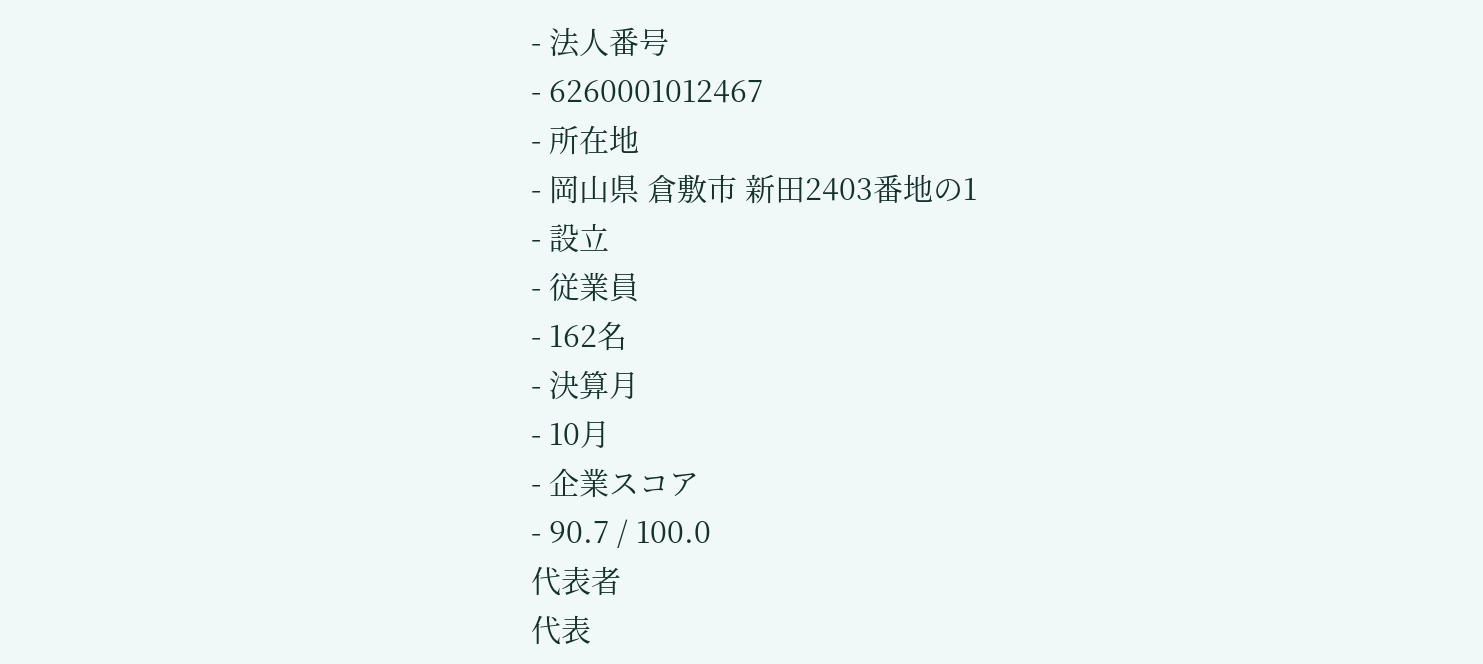- 法人番号
- 6260001012467
- 所在地
- 岡山県 倉敷市 新田2403番地の1
- 設立
- 従業員
- 162名
- 決算月
- 10月
- 企業スコア
- 90.7 / 100.0
代表者
代表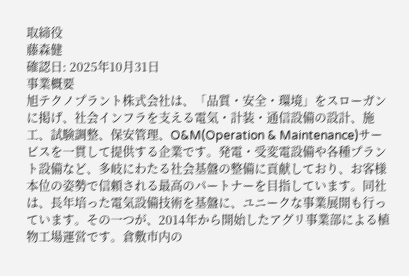取締役
藤森健
確認日: 2025年10月31日
事業概要
旭テクノプラント株式会社は、「品質・安全・環境」をスローガンに掲げ、社会インフラを支える電気・計装・通信設備の設計、施工、試験調整、保安管理、O&M(Operation & Maintenance)サービスを一貫して提供する企業です。発電・受変電設備や各種プラント設備など、多岐にわたる社会基盤の整備に貢献しており、お客様本位の姿勢で信頼される最高のパートナーを目指しています。同社は、長年培った電気設備技術を基盤に、ユニークな事業展開も行っています。その一つが、2014年から開始したアグリ事業部による植物工場運営です。倉敷市内の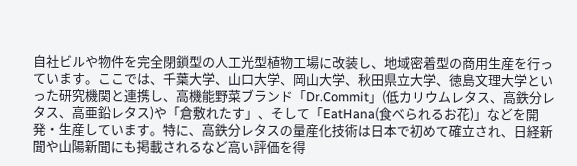自社ビルや物件を完全閉鎖型の人工光型植物工場に改装し、地域密着型の商用生産を行っています。ここでは、千葉大学、山口大学、岡山大学、秋田県立大学、徳島文理大学といった研究機関と連携し、高機能野菜ブランド「Dr.Commit」(低カリウムレタス、高鉄分レタス、高亜鉛レタス)や「倉敷れたす」、そして「EatHana(食べられるお花)」などを開発・生産しています。特に、高鉄分レタスの量産化技術は日本で初めて確立され、日経新聞や山陽新聞にも掲載されるなど高い評価を得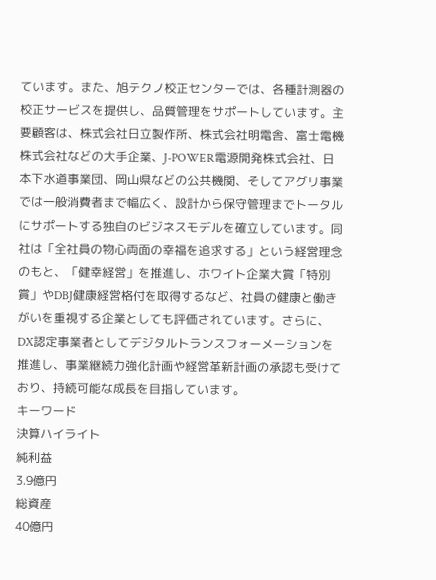ています。また、旭テクノ校正センターでは、各種計測器の校正サービスを提供し、品質管理をサポートしています。主要顧客は、株式会社日立製作所、株式会社明電舎、富士電機株式会社などの大手企業、J-POWER電源開発株式会社、日本下水道事業団、岡山県などの公共機関、そしてアグリ事業では一般消費者まで幅広く、設計から保守管理までトータルにサポートする独自のビジネスモデルを確立しています。同社は「全社員の物心両面の幸福を追求する」という経営理念のもと、「健幸経営」を推進し、ホワイト企業大賞「特別賞」やDBJ健康経営格付を取得するなど、社員の健康と働きがいを重視する企業としても評価されています。さらに、DX認定事業者としてデジタルトランスフォーメーションを推進し、事業継続力強化計画や経営革新計画の承認も受けており、持続可能な成長を目指しています。
キーワード
決算ハイライト
純利益
3.9億円
総資産
40億円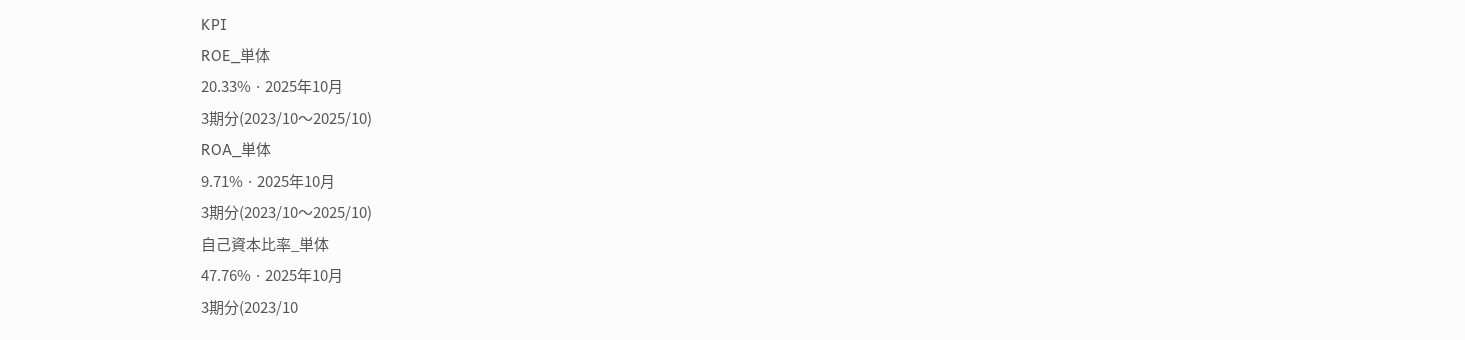KPI
ROE_単体
20.33% · 2025年10月
3期分(2023/10〜2025/10)
ROA_単体
9.71% · 2025年10月
3期分(2023/10〜2025/10)
自己資本比率_単体
47.76% · 2025年10月
3期分(2023/10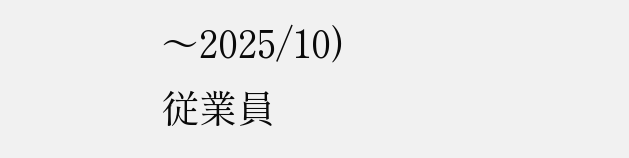〜2025/10)
従業員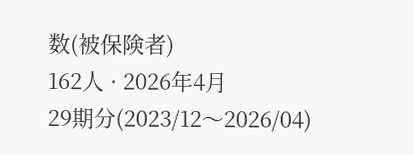数(被保険者)
162人 · 2026年4月
29期分(2023/12〜2026/04)